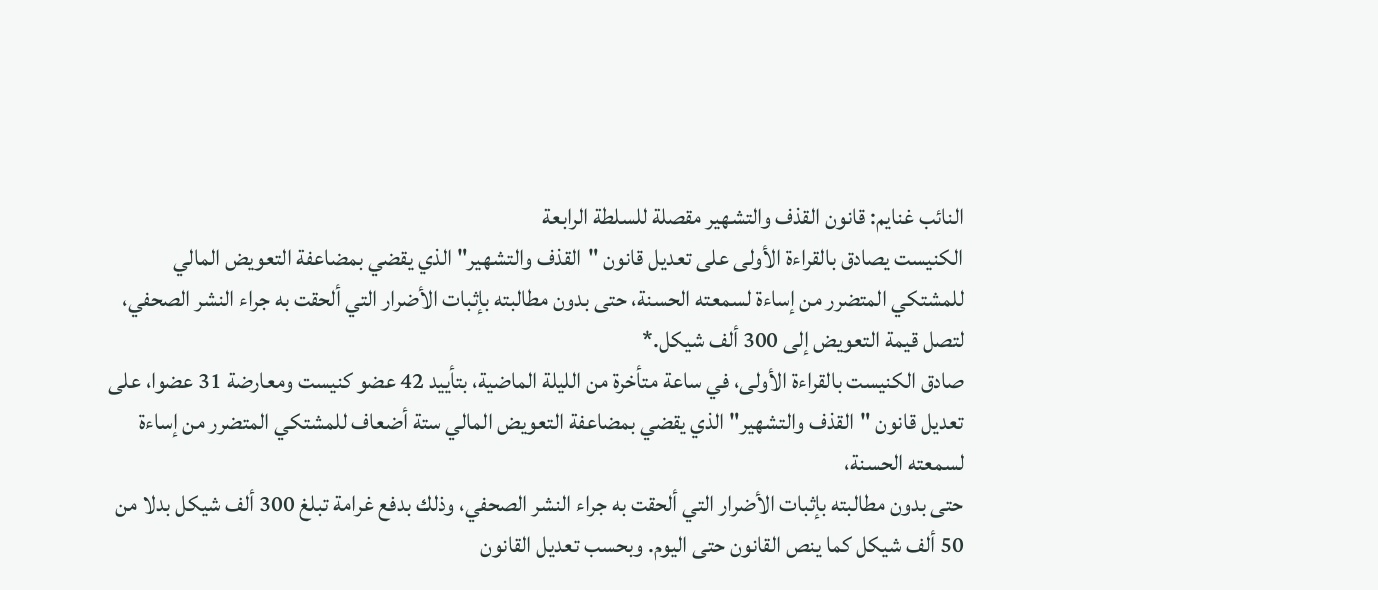النائب غنايم: قانون القذف والتشهير مقصلة للسلطة الرابعة
الكنيست يصادق بالقراءة الأولى على تعديل قانون "القذف والتشهير" الذي يقضي بمضاعفة التعويض المالي للمشتكي المتضرر من إساءة لسمعته الحسنة، حتى بدون مطالبته بإثبات الأضرار التي ألحقت به جراء النشر الصحفي، لتصل قيمة التعويض إلى 300 ألف شيكل.*
صادق الكنيست بالقراءة الأولى، في ساعة متأخرة من الليلة الماضية، بتأييد 42 عضو كنيست ومعارضة 31 عضوا، على تعديل قانون "القذف والتشهير" الذي يقضي بمضاعفة التعويض المالي ستة أضعاف للمشتكي المتضرر من إساءة لسمعته الحسنة،
حتى بدون مطالبته بإثبات الأضرار التي ألحقت به جراء النشر الصحفي، وذلك بدفع غرامة تبلغ 300 ألف شيكل بدلا من 50 ألف شيكل كما ينص القانون حتى اليوم. وبحسب تعديل القانون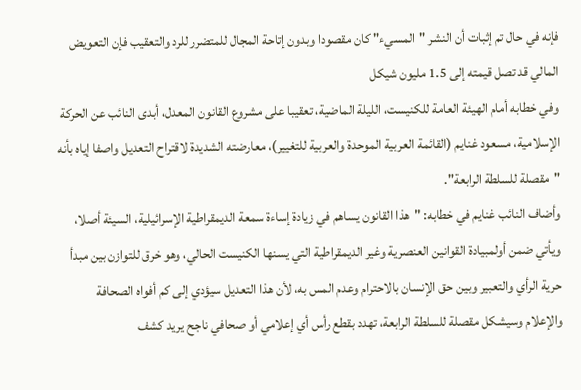فإنه في حال تم إثبات أن النشر "المسيء" كان مقصودا وبدون إتاحة المجال للمتضرر للرد والتعقيب فإن التعويض المالي قد تصل قيمته إلى 1.5 مليون شيكل
وفي خطابه أمام الهيئة العامة للكنيست، الليلة الماضية، تعقيبا على مشروع القانون المعدل، أبدى النائب عن الحركة الإسلامية، مسعود غنايم (القائمة العربية الموحدة والعربية للتغيير)، معارضته الشديدة لاقتراح التعديل واصفا إياه بأنه "مقصلة للسلطة الرابعة".
وأضاف النائب غنايم في خطابه: "هذا القانون يساهم في زيادة إساءة سمعة الديمقراطية الإسرائيلية، السيئة أصلا، ويأتي ضمن أولمبيادة القوانين العنصرية وغير الديمقراطية التي يسنها الكنيست الحالي، وهو خرق للتوازن بين مبدأ حرية الرأي والتعبير وبين حق الإنسان بالاحترام وعدم المس به، لأن هذا التعديل سيؤدي إلى كم أفواه الصحافة والإعلام وسيشكل مقصلة للسلطة الرابعة، تهدد بقطع رأس أي إعلامي أو صحافي ناجح يريد كشف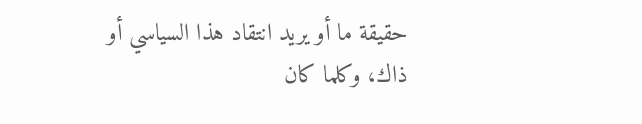حقيقة ما أو يريد انتقاد هذا السياسي أو ذاك، وكلما كان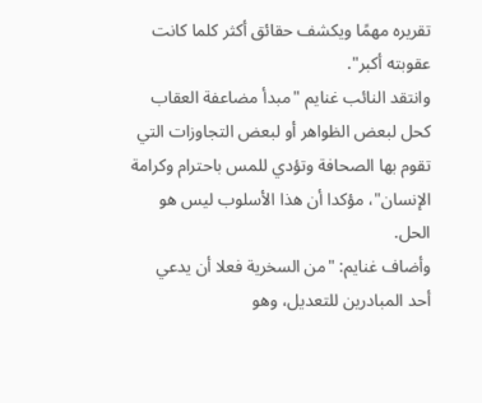تقريره مهمًا ويكشف حقائق أكثر كلما كانت عقوبته أكبر".
وانتقد النائب غنايم "مبدأ مضاعفة العقاب كحل لبعض الظواهر أو لبعض التجاوزات التي تقوم بها الصحافة وتؤدي للمس باحترام وكرامة الإنسان"، مؤكدا أن هذا الأسلوب ليس هو الحل.
وأضاف غنايم: "من السخرية فعلا أن يدعي أحد المبادرين للتعديل، وهو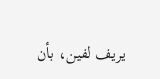يريف لفين، بأن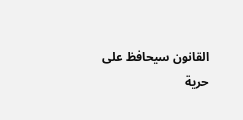القانون سيحافظ على حرية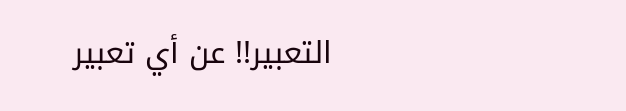التعبير!! عن أي تعبير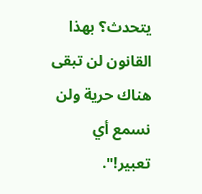يتحدث؟ بهذا القانون لن تبقى هناك حرية ولن نسمع أي تعبير!".